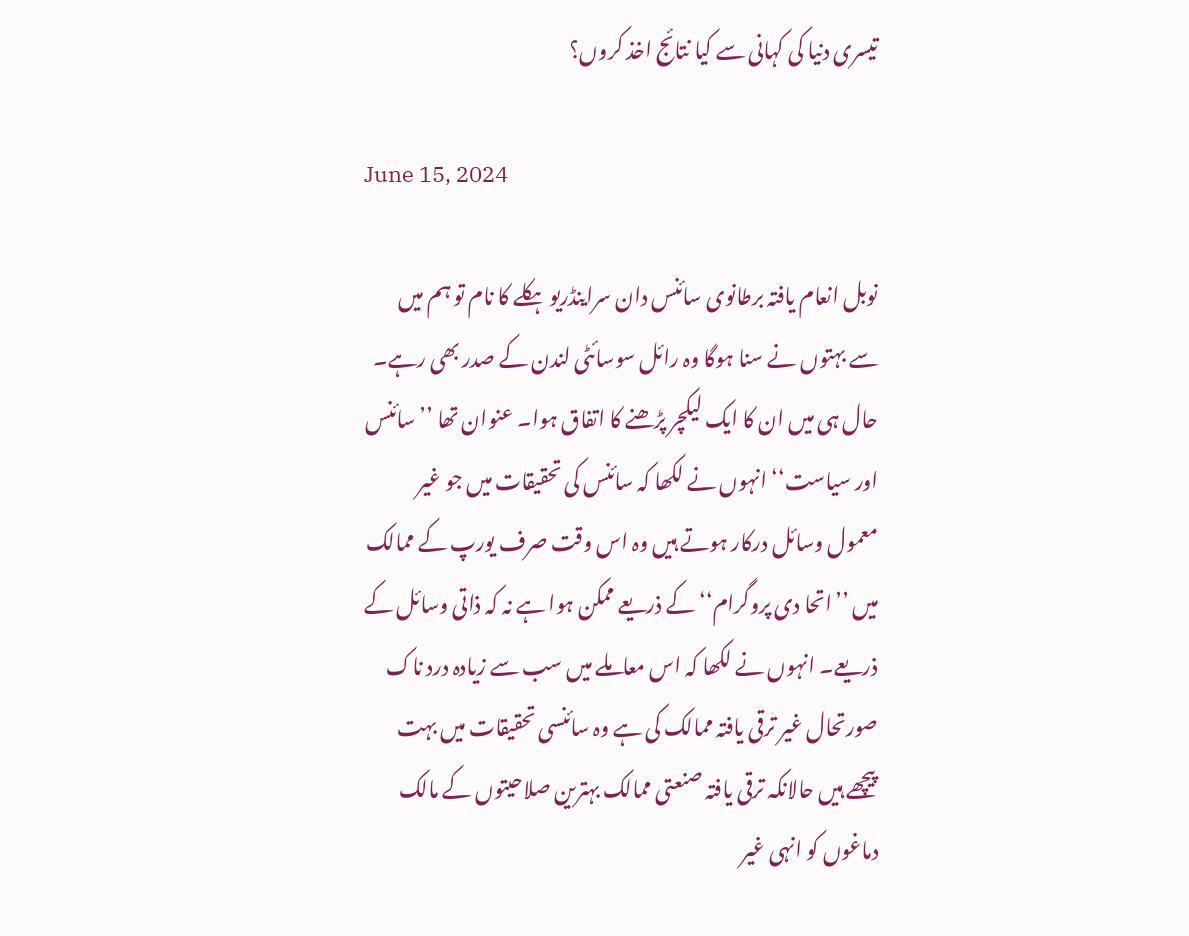تیسری دنیا کی کہانی سے کیا نتائج اخذ کروں؟

June 15, 2024

نوبل انعام یافتہ برطانوی سائنس دان سراینڈریو ہکلے کا نام تو ہم میں سے بہتوں نے سنا ہوگا وہ رائل سوسائٹی لندن کے صدر بھی رہے۔ حال ہی میں ان کا ایک لیکچر پڑھنے کا اتفاق ہوا۔ عنوان تھا ’’سائنس اور سیاست‘‘ انہوں نے لکھا کہ سائنس کی تحقیقات میں جو غیر معمول وسائل درکار ہوتے ہیں وہ اس وقت صرف یورپ کے ممالک میں ’’اتحا دی پروگرام‘‘ کے ذریعے ممکن ہوا ہے نہ کہ ذاتی وسائل کے ذریعے۔ انہوں نے لکھا کہ اس معاملے میں سب سے زیادہ درد ناک صورتحال غیر ترقی یافتہ ممالک کی ہے وہ سائنسی تحقیقات میں بہت پیچھے ہیں حالانکہ ترقی یافتہ صنعتی ممالک بہترین صلاحیتوں کے مالک دماغوں کو انہی غیر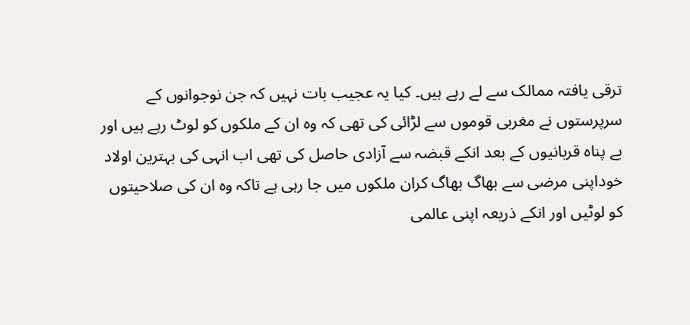ترقی یافتہ ممالک سے لے رہے ہیں۔ کیا یہ عجیب بات نہیں کہ جن نوجوانوں کے سرپرستوں نے مغربی قوموں سے لڑائی کی تھی کہ وہ ان کے ملکوں کو لوٹ رہے ہیں اور بے پناہ قربانیوں کے بعد انکے قبضہ سے آزادی حاصل کی تھی اب انہی کی بہترین اولاد خوداپنی مرضی سے بھاگ بھاگ کران ملکوں میں جا رہی ہے تاکہ وہ ان کی صلاحیتوں کو لوٹیں اور انکے ذریعہ اپنی عالمی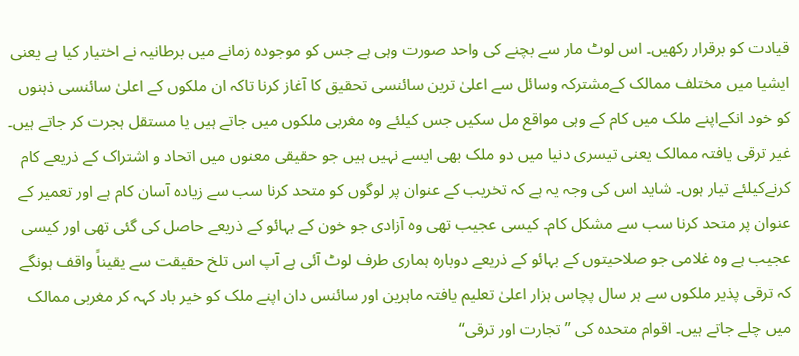قیادت کو برقرار رکھیں۔ اس لوٹ مار سے بچنے کی واحد صورت وہی ہے جس کو موجودہ زمانے میں برطانیہ نے اختیار کیا ہے یعنی ایشیا میں مختلف ممالک کےمشترکہ وسائل سے اعلیٰ ترین سائنسی تحقیق کا آغاز کرنا تاکہ ان ملکوں کے اعلیٰ سائنسی ذہنوں کو خود انکےاپنے ملک میں کام کے وہی مواقع مل سکیں جس کیلئے وہ مغربی ملکوں میں جاتے ہیں یا مستقل ہجرت کر جاتے ہیں۔ غیر ترقی یافتہ ممالک یعنی تیسری دنیا میں دو ملک بھی ایسے نہیں ہیں جو حقیقی معنوں میں اتحاد و اشتراک کے ذریعے کام کرنےکیلئے تیار ہوں۔ شاید اس کی وجہ یہ ہے کہ تخریب کے عنوان پر لوگوں کو متحد کرنا سب سے زیادہ آسان کام ہے اور تعمیر کے عنوان پر متحد کرنا سب سے مشکل کام۔ کیسی عجیب تھی وہ آزادی جو خون کے بہائو کے ذریعے حاصل کی گئی تھی اور کیسی عجیب ہے وہ غلامی جو صلاحیتوں کے بہائو کے ذریعے دوبارہ ہماری طرف لوٹ آئی ہے آپ اس تلخ حقیقت سے یقیناً واقف ہونگے کہ ترقی پذیر ملکوں سے ہر سال پچاس ہزار اعلیٰ تعلیم یافتہ ماہرین اور سائنس دان اپنے ملک کو خیر باد کہہ کر مغربی ممالک میں چلے جاتے ہیں۔ اقوام متحدہ کی ’’تجارت اور ترقی‘‘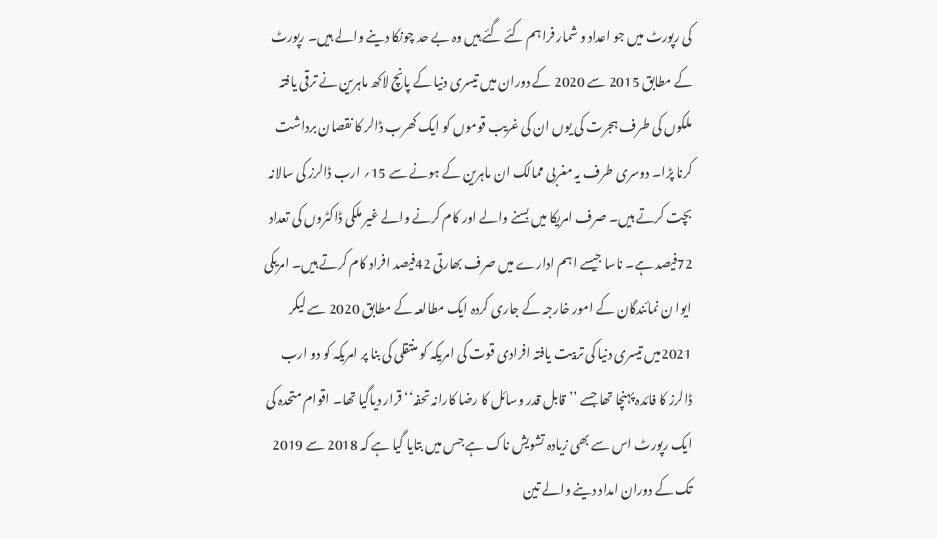کی رپورٹ میں جو اعداد و شمار فراہم کئے گئے ہیں وہ بے حد چونکا دینے والے ہیں۔ رپورٹ کے مطابق 2015 سے 2020 کے دوران میں تیسری دنیا کے پانچ لاکھ ماہرین نے ترقی یافتہ ملکوں کی طرف ہجرت کی یوں ان کی غریب قوموں کو ایک کھرب ڈالر کا نقصان برداشت کرنا پڑا۔ دوسری طرف یہ مغربی ممالک ان ماہرین کے ہونے سے 15؍ ارب ڈالرز کی سالانہ بچت کرتے ہیں۔ صرف امریکا میں بسنے والے اور کام کرنے والے غیر ملکی ڈاکٹروں کی تعداد 72فیصد ہے۔ ناسا جیسے اہم ادارے میں صرف بھارتی 42فیصد افراد کام کرتے ہیں۔ امریکی ایوا ن نمائندگان کے امور خارجہ کے جاری کردہ ایک مطالعہ کے مطابق 2020 سے لیکر 2021میں تیسری دنیا کی تربیت یافتہ افرادی قوت کی امریکہ کو منتقلی کی بنا پر امریکہ کو دو ارب ڈالرز کا فائدہ پہنچا تھا جسے ’’قابل قدر وسائل کا رضا کارانہ تحفہ‘‘ قرار دیاگیا تھا۔ اقوام متحدہ کی ایک رپورٹ اس سے بھی زیادہ تشویش ناک ہے جس میں بتایا گیا ہے کہ 2018 سے 2019 تک کے دوران امداد دینے والے تین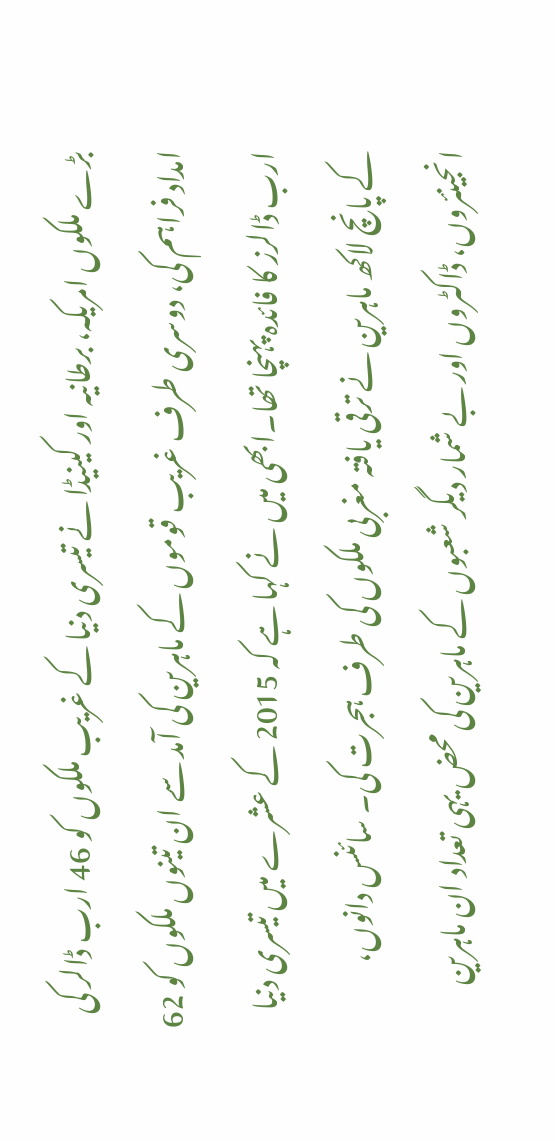بڑے ملکوں امریکہ، برطانیہ اور کینیڈا نے تیسری دنیا کے غریب ملکوں کو 46 ارب ڈالر کی امداد فراہم کی، دوسری طرف غریب قوموں کے ماہرین کی آمد سے ان تینوں ملکوں کو 62 ارب ڈالرز کا فائدہ پہنچا تھا۔ابھی میں نے کہا ہے کہ 2015 کے عشرے میں تیسری دنیا کے پانچ لاکھ ماہرین نے ترقی یافتہ مغربی ملکوں کی طرف ہجرت کی۔ سائنس دانوں، انجینئروں، ڈاکٹروں اور بے شمار دیگر شعبوں کے ماہرین کی محض یہی تعداد ان ماہرین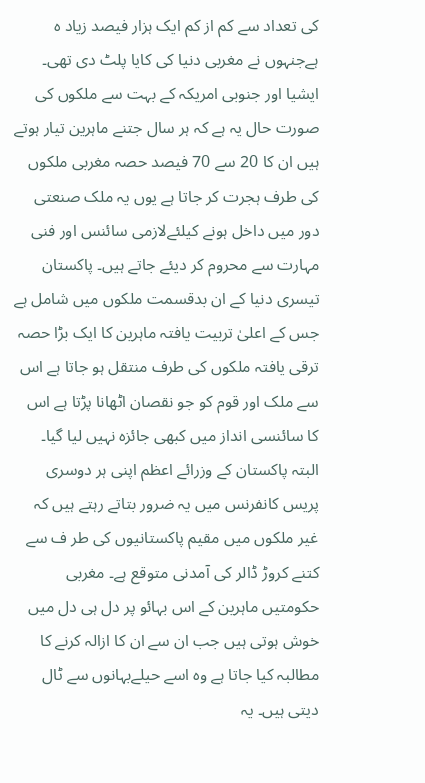کی تعداد سے کم از کم ایک ہزار فیصد زیاد ہ ہےجنہوں نے مغربی دنیا کی کایا پلٹ دی تھی۔ ایشیا اور جنوبی امریکہ کے بہت سے ملکوں کی صورت حال یہ ہے کہ ہر سال جتنے ماہرین تیار ہوتے ہیں ان کا 20 سے 70 فیصد حصہ مغربی ملکوں کی طرف ہجرت کر جاتا ہے یوں یہ ملک صنعتی دور میں داخل ہونے کیلئےلازمی سائنس اور فنی مہارت سے محروم کر دیئے جاتے ہیں۔ پاکستان تیسری دنیا کے ان بدقسمت ملکوں میں شامل ہے جس کے اعلیٰ تربیت یافتہ ماہرین کا ایک بڑا حصہ ترقی یافتہ ملکوں کی طرف منتقل ہو جاتا ہے اس سے ملک اور قوم کو جو نقصان اٹھانا پڑتا ہے اس کا سائنسی انداز میں کبھی جائزہ نہیں لیا گیا۔ البتہ پاکستان کے وزرائے اعظم اپنی ہر دوسری پریس کانفرنس میں یہ ضرور بتاتے رہتے ہیں کہ غیر ملکوں میں مقیم پاکستانیوں کی طر ف سے کتنے کروڑ ڈالر کی آمدنی متوقع ہے۔ مغربی حکومتیں ماہرین کے اس بہائو پر دل ہی دل میں خوش ہوتی ہیں جب ان سے ان کا ازالہ کرنے کا مطالبہ کیا جاتا ہے وہ اسے حیلےبہانوں سے ٹال دیتی ہیں۔ یہ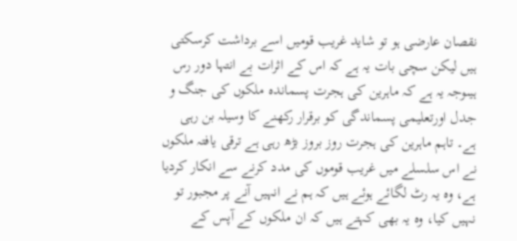نقصان عارضی ہو تو شاید غریب قومیں اسے برداشت کرسکتی ہیں لیکن سچی بات یہ ہے کہ اس کے اثرات بے انتہا دور رس ہیںوجہ یہ ہے کہ ماہرین کی ہجرت پسماندہ ملکوں کی جنگ و جدل اورتعلیمی پسماندگی کو برقرار رکھنے کا وسیلہ بن رہی ہے۔ تاہم ماہرین کی ہجرت روز بروز بڑھ رہی ہے ترقی یافتہ ملکوں نے اس سلسلے میں غریب قوموں کی مدد کرنے سے انکار کردیا ہے، وہ یہ رٹ لگائے ہوئے ہیں کہ ہم نے انہیں آنے پر مجبور تو نہیں کیا، وہ یہ بھی کہتے ہیں کہ ان ملکوں کے آپس کے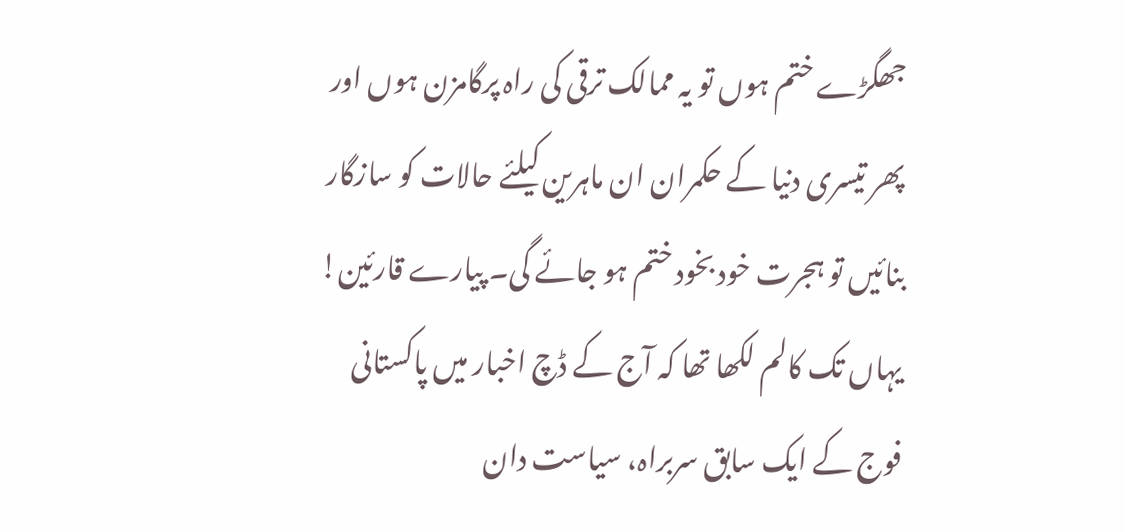جھگڑے ختم ہوں تو یہ ممالک ترقی کی راہ پرگامزن ہوں اور پھر تیسری دنیا کے حکمران ان ماہرین کیلئے حالات کو سازگار بنائیں تو ہجرت خود بخود ختم ہو جائے گی۔ پیارے قارئین! یہاں تک کالم لکھا تھا کہ آج کے ڈچ اخبار میں پاکستانی فوج کے ایک سابق سربراہ، سیاست دان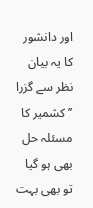اور دانشور کا یہ بیان نظر سے گزرا ’’کشمیر کا مسئلہ حل بھی ہو گیا تو بھی بہت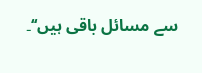سے مسائل باقی ہیں‘‘۔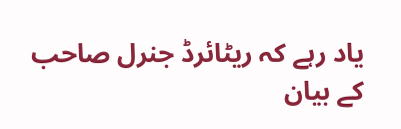یاد رہے کہ ریٹائرڈ جنرل صاحب کے بیان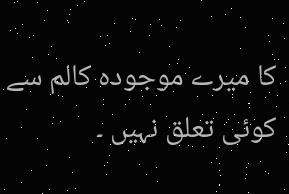کا میرے موجودہ کالم سے کوئی تعلق نہیں ۔